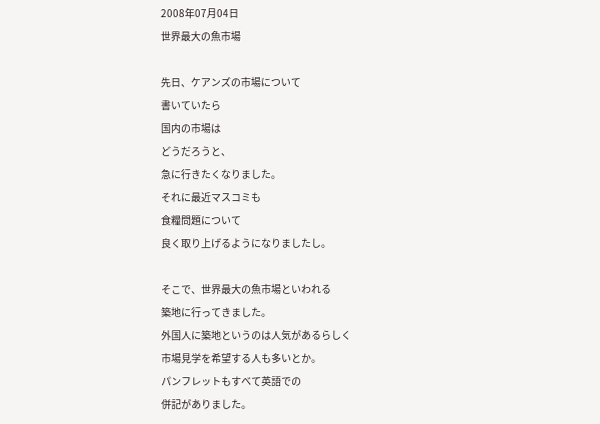2008年07月04日
世界最大の魚市場

先日、ケアンズの市場について
書いていたら
国内の市場は
どうだろうと、
急に行きたくなりました。
それに最近マスコミも
食糧問題について
良く取り上げるようになりましたし。

そこで、世界最大の魚市場といわれる
築地に行ってきました。
外国人に築地というのは人気があるらしく
市場見学を希望する人も多いとか。
パンフレットもすべて英語での
併記がありました。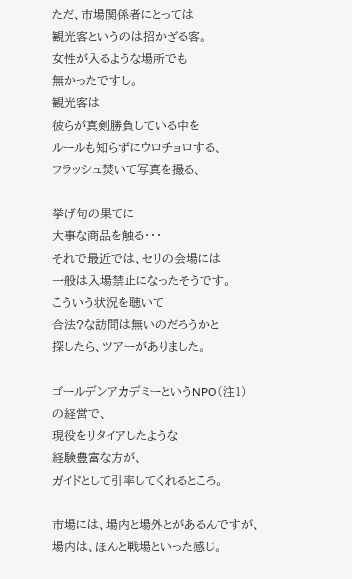ただ、市場関係者にとっては
観光客というのは招かざる客。
女性が入るような場所でも
無かったですし。
観光客は
彼らが真剣勝負している中を
ルールも知らずにウロチョロする、
フラッシュ焚いて写真を撮る、

挙げ句の果てに
大事な商品を触る・・・
それで最近では、セリの会場には
一般は入場禁止になったそうです。
こういう状況を聴いて
合法?な訪問は無いのだろうかと
探したら、ツアーがありました。

ゴールデンアカデミーというNPO(注1)
の経営で、
現役をリタイアしたような
経験豊富な方が、
ガイドとして引率してくれるところ。

市場には、場内と場外とがあるんですが、
場内は、ほんと戦場といった感じ。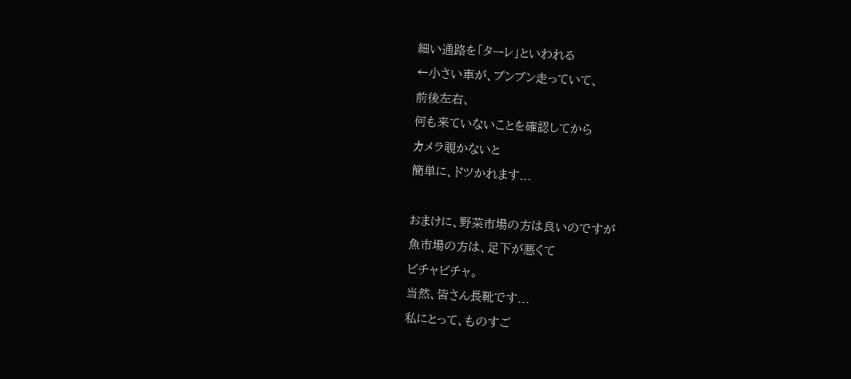細い通路を「ターレ」といわれる
←小さい車が、ブンブン走っていて、
前後左右、
何も来ていないことを確認してから
カメラ覗かないと
簡単に、ドツかれます...

おまけに、野菜市場の方は良いのですが
魚市場の方は、足下が悪くて
ビチャビチャ。
当然、皆さん長靴です...
私にとって、ものすご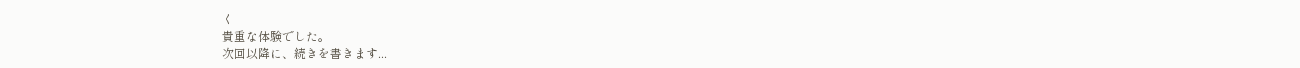く
貴重な体験でした。
次回以降に、続きを書きます...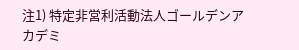注1) 特定非営利活動法人ゴールデンアカデミ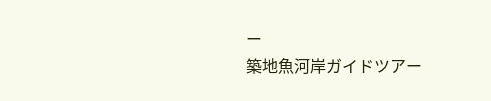ー
築地魚河岸ガイドツアー